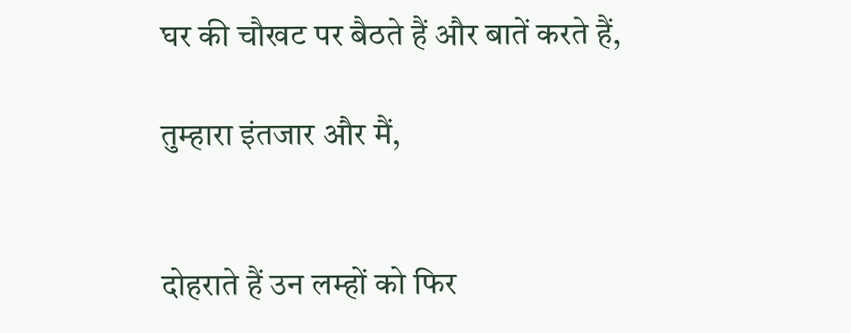घर की चौखट पर बैठते हैं और बातें करते हैं,

तुम्हारा इंतजार और मैं,


दोहराते हैं उन लम्हों को फिर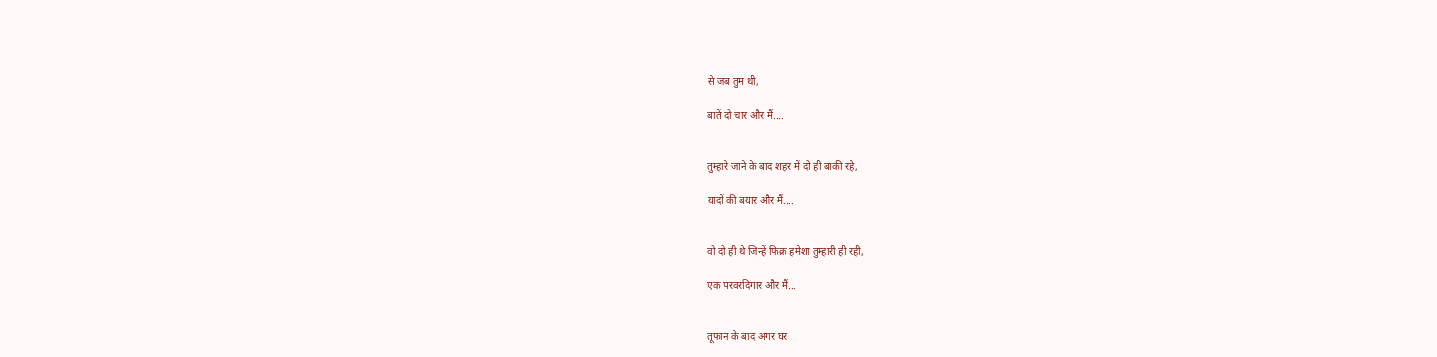से जब तुम थी,

बातें दो चार और मैं....


तुम्हारे जाने के बाद शहर में दो ही बाकी रहे,

यादों की बयार और मैं....


वो दो ही थे जिन्हें फिक्र हमेशा तुम्हारी ही रही,

एक परवरदिगार और मैं...


तूफान के बाद अगर घर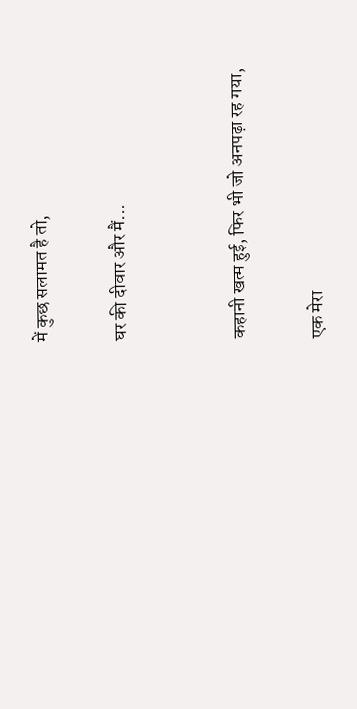में कुछ सलामत है तो,

घर की दीवार और मैं...


कहानी खत्म हुई, फिर भी जो अनपढ़ा रह गया,

एक मेरा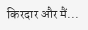किरदार और मैं...